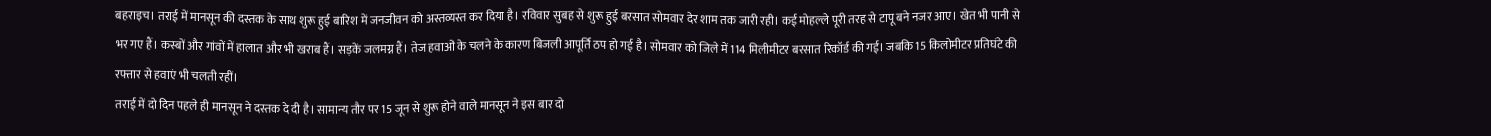बहराइच। तराई में मानसून की दस्तक के साथ शुरू हुई बारिश में जनजीवन को अस्तव्यस्त कर दिया है। रविवार सुबह से शुरू हुई बरसात सोमवार देर शाम तक जारी रही। कई मोहल्ले पूरी तरह से टापू बने नजर आए। खेत भी पानी से भर गए हैं। कस्बों और गांवों में हालात और भी खराब हैं। सड़कें जलमग्न हैं। तेज हवाओं के चलने के कारण बिजली आपूर्ति ठप हो गई है। सोमवार को जिले में 114 मिलीमीटर बरसात रिकॉर्ड की गई। जबकि 15 किलोमीटर प्रतिघंटे की रफ्तार से हवाएं भी चलती रहीं।
तराई में दो दिन पहले ही मानसून ने दस्तक दे दी है। सामान्य तौर पर 15 जून से शुरू होने वाले मानसून ने इस बार दो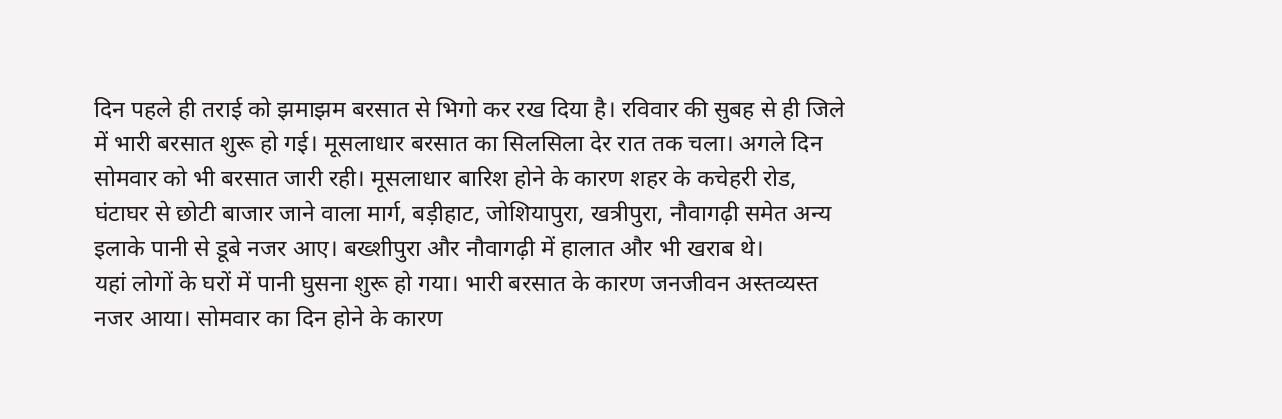दिन पहले ही तराई को झमाझम बरसात से भिगो कर रख दिया है। रविवार की सुबह से ही जिले में भारी बरसात शुरू हो गई। मूसलाधार बरसात का सिलसिला देर रात तक चला। अगले दिन सोमवार को भी बरसात जारी रही। मूसलाधार बारिश होने के कारण शहर के कचेहरी रोड, घंटाघर से छोटी बाजार जाने वाला मार्ग, बड़ीहाट, जोशियापुरा, खत्रीपुरा, नौवागढ़ी समेत अन्य इलाके पानी से डूबे नजर आए। बख्शीपुरा और नौवागढ़ी में हालात और भी खराब थे।
यहां लोगों के घरों में पानी घुसना शुरू हो गया। भारी बरसात के कारण जनजीवन अस्तव्यस्त नजर आया। सोमवार का दिन होने के कारण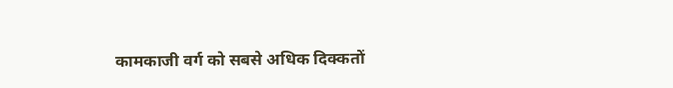कामकाजी वर्ग को सबसे अधिक दिक्कतों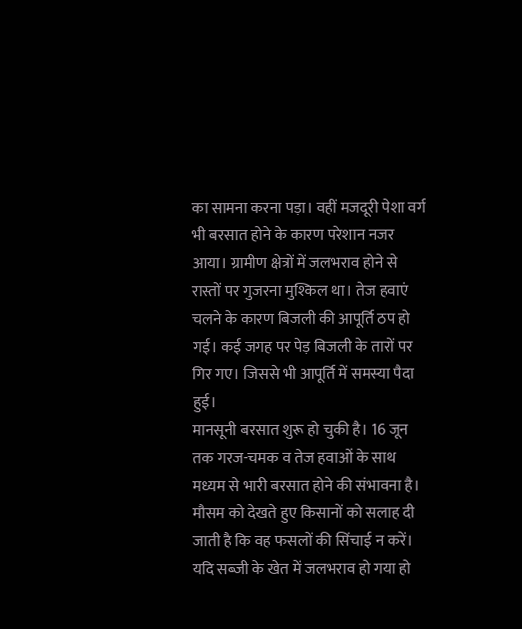का सामना करना पड़ा। वहीं मजदूरी पेशा वर्ग भी बरसात होने के कारण परेशान नजर आया। ग्रामीण क्षेत्रों में जलभराव होने से रास्तों पर गुजरना मुश्किल था। तेज हवाएं चलने के कारण बिजली की आपूर्ति ठप हो गई। कई जगह पर पेड़ बिजली के तारों पर गिर गए। जिससे भी आपूर्ति में समस्या पैदा हुई।
मानसूनी बरसात शुरू हो चुकी है। 16 जून तक गरज-चमक व तेज हवाओं के साथ मध्यम से भारी बरसात होने की संभावना है। मौसम को देखते हुए किसानों को सलाह दी जाती है कि वह फसलों की सिंचाई न करें। यदि सब्जी के खेत में जलभराव हो गया हो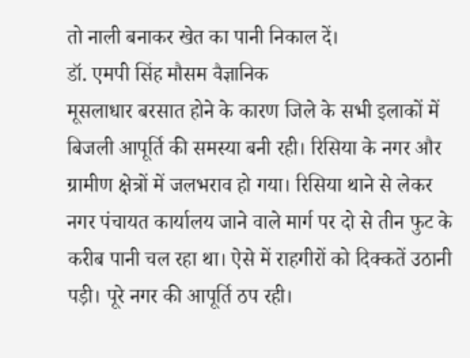तो नाली बनाकर खेत का पानी निकाल दें।
डॉ. एमपी सिंह मौसम वैज्ञानिक
मूसलाधार बरसात होने के कारण जिले के सभी इलाकों में बिजली आपूर्ति की समस्या बनी रही। रिसिया के नगर और ग्रामीण क्षेत्रों में जलभराव हो गया। रिसिया थाने से लेकर नगर पंचायत कार्यालय जाने वाले मार्ग पर दो से तीन फुट के करीब पानी चल रहा था। ऐसे में राहगीरों को दिक्कतें उठानी पड़ी। पूरे नगर की आपूर्ति ठप रही।